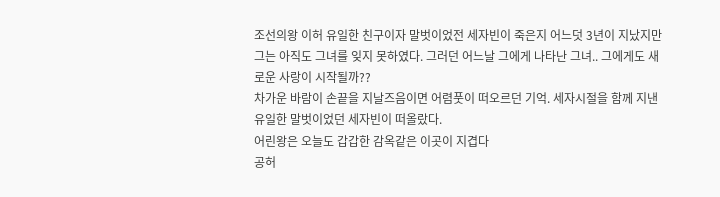조선의왕 이허 유일한 친구이자 말벗이었전 세자빈이 죽은지 어느덧 3년이 지났지만 그는 아직도 그녀를 잊지 못하였다. 그러던 어느날 그에게 나타난 그녀.. 그에게도 새로운 사랑이 시작될까??
차가운 바람이 손끝을 지날즈음이면 어렴풋이 떠오르던 기억. 세자시절을 함께 지낸 유일한 말벗이었던 세자빈이 떠올랐다.
어린왕은 오늘도 갑갑한 감옥같은 이곳이 지겹다
공허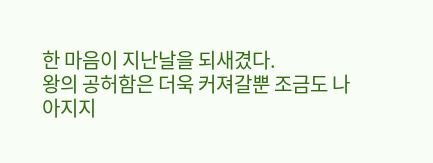한 마음이 지난날을 되새겼다.
왕의 공허함은 더욱 커져갈뿐 조금도 나아지지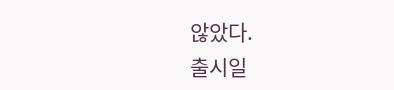않았다.
출시일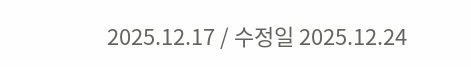2025.12.17 / 수정일 2025.12.24